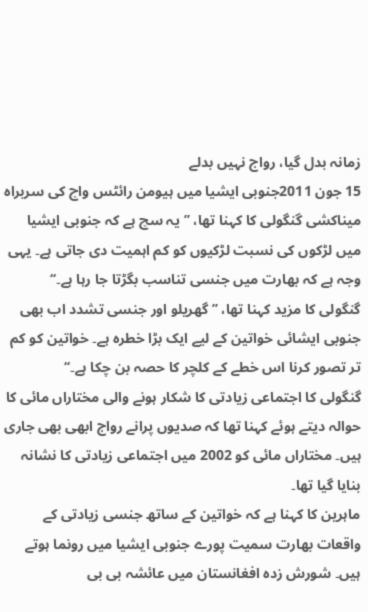زمانہ بدل گیا، رواج نہیں بدلے
15 جون 2011جنوبی ایشیا میں ہیومن رائٹس واچ کی سربراہ میناکشی گنگولی کا کہنا تھا، ’’یہ سچ ہے کہ جنوبی ایشیا میں لڑکوں کی نسبت لڑکیوں کو کم اہمیت دی جاتی ہے۔ یہی وجہ ہے کہ بھارت میں جنسی تناسب بگڑتا جا رہا ہے۔‘‘
گنگولی کا مزید کہنا تھا، ’’ گھریلو اور جنسی تشدد اب بھی جنوبی ایشائی خواتین کے لیے ایک بڑا خطرہ ہے۔ خواتین کو کم تر تصور کرنا اس خطے کے کلچر کا حصہ بن چکا ہے۔‘‘
گنگولی کا اجتماعی زیادتی کا شکار ہونے والی مختاراں مائی کا حوالہ دیتے ہوئے کہنا تھا کہ صدیوں پرانے رواج ابھی بھی جاری ہیں۔ مختاراں مائی کو 2002 میں اجتماعی زیادتی کا نشانہ بنایا گیا تھا۔
ماہرین کا کہنا ہے کہ خواتین کے ساتھ جنسی زیادتی کے واقعات بھارت سمیت پورے جنوبی ایشیا میں رونما ہوتے ہیں۔ شورش زدہ افغانستان میں عائشہ بی بی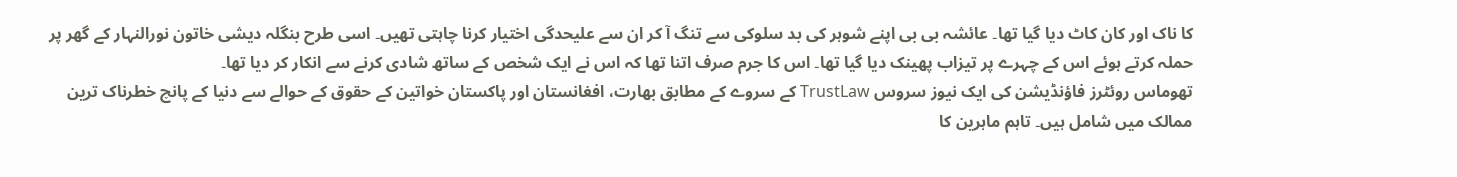کا ناک اور کان کاٹ دیا گیا تھا۔ عائشہ بی بی اپنے شوہر کی بد سلوکی سے تنگ آ کر ان سے علیحدگی اختیار کرنا چاہتی تھیں۔ اسی طرح بنگلہ دیشی خاتون نورالنہار کے گھر پر حملہ کرتے ہوئے اس کے چہرے پر تیزاب پھینک دیا گیا تھا۔ اس کا جرم صرف اتنا تھا کہ اس نے ایک شخص کے ساتھ شادی کرنے سے انکار کر دیا تھا۔
تھوماس روئٹرز فاؤنڈیشن کی ایک نیوز سروس TrustLaw کے سروے کے مطابق بھارت، افغانستان اور پاکستان خواتین کے حقوق کے حوالے سے دنیا کے پانچ خطرناک ترین ممالک میں شامل ہیں۔ تاہم ماہرین کا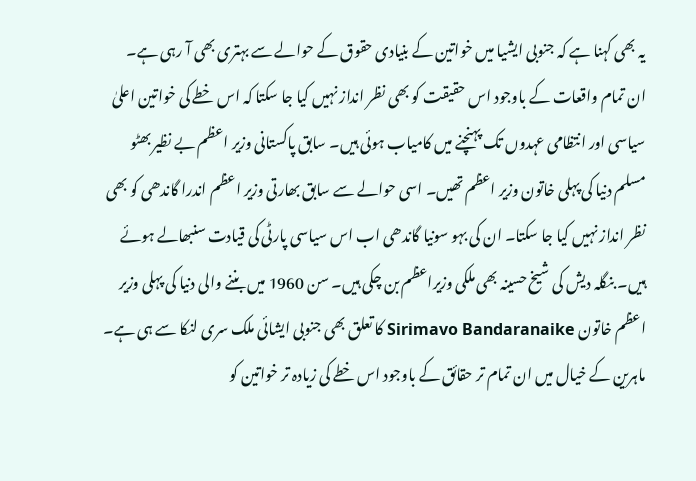یہ بھی کہنا ہے کہ جنوبی ایشیا میں خواتین کے بنیادی حقوق کے حوالے سے بہتری بھی آ رہی ہے۔
ان تمام واقعات کے باوجود اس حقیقت کو بھی نظر انداز نہیں کیا جا سکتا کہ اس خطے کی خواتین اعلیٰ سیاسی اور انتظامی عہدوں تک پہنچنے میں کامیاب ہوئی ہیں۔ سابق پاکستانی وزیر اعظم بے نظیر بھٹو مسلم دنیا کی پہلی خاتون وزیر اعظم تھیں۔ اسی حوالے سے سابق بھارتی وزیر اعظم اندرا گاندھی کو بھی نظر انداز نہیں کیا جا سکتا۔ ان کی بہو سونیا گاندھی اب اس سیاسی پارٹی کی قیادت سنبھالے ہوئے ہیں۔ بنگلہ دیش کی شیخ حسینہ بھی ملکی وزیراعظم بن چکی ہیں۔ سن 1960 میں بننے والی دنیا کی پہلی وزیر اعظم خاتون Sirimavo Bandaranaike کا تعلق بھی جنوبی ایشائی ملک سری لنکا سے ہی ہے۔ ماہرین کے خیال میں ان تمام تر حقائق کے باوجود اس خطے کی زیادہ تر خواتین کو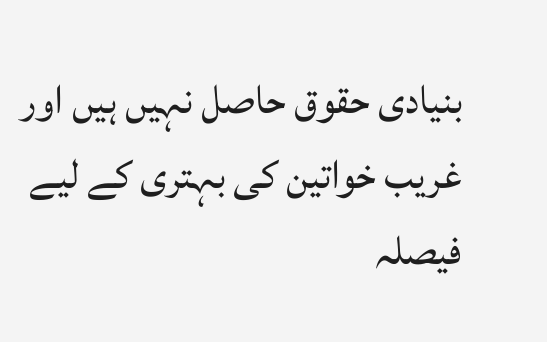بنیادی حقوق حاصل نہیں ہیں اور غریب خواتین کی بہتری کے لیے فیصلہ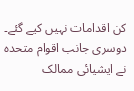کن اقدامات نہیں کیے گئے۔
دوسری جانب اقوام متحدہ نے ایشیائی ممالک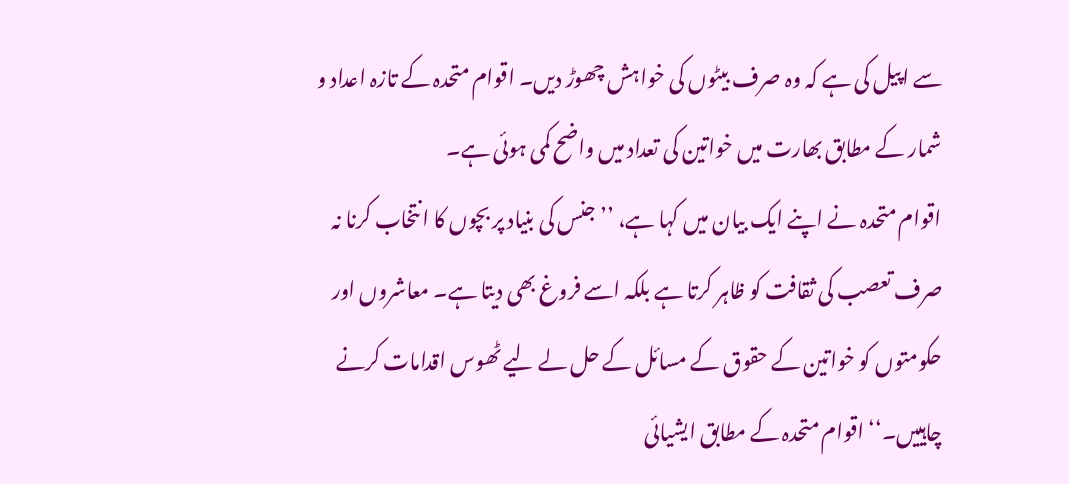سے اپیل کی ہے کہ وہ صرف بیٹوں کی خواہش چھوڑ دیں۔ اقوام متحدہ کے تازہ اعداد و شمار کے مطابق بھارت میں خواتین کی تعداد میں واضح کمی ہوئی ہے۔
اقوام متحدہ نے اپنے ایک بیان میں کہا ہے، ’’جنس کی بنیاد پر بچوں کا انتخاب کرنا نہ صرف تعصب کی ثقافت کو ظاہر کرتا ہے بلکہ اسے فروغ بھی دیتا ہے۔ معاشروں اور حکومتوں کو خواتین کے حقوق کے مسائل کے حل لے لیے ٹھوس اقدامات کرنے چاہییں۔‘‘ اقوام متحدہ کے مطابق ایشیائی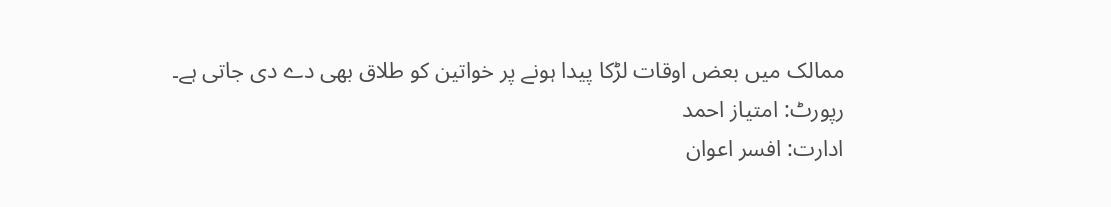ممالک میں بعض اوقات لڑکا پیدا ہونے پر خواتین کو طلاق بھی دے دی جاتی ہے۔
رپورٹ: امتیاز احمد
ادارت: افسر اعوان